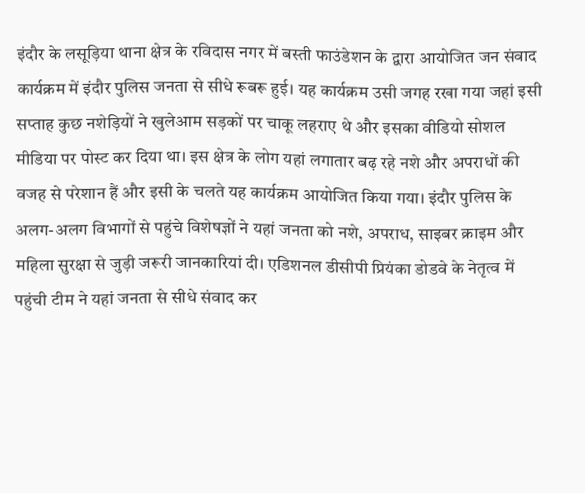इंदौर के लसूड़िया थाना क्षेत्र के रविदास नगर में बस्ती फाउंडेशन के द्वारा आयोजित जन संवाद कार्यक्रम में इंदौर पुलिस जनता से सीधे रूबरू हुई। यह कार्यक्रम उसी जगह रखा गया जहां इसी सप्ताह कुछ नशेड़ियों ने खुलेआम सड़कों पर चाकू लहराए थे और इसका वीडियो सोशल मीडिया पर पोस्ट कर दिया था। इस क्षेत्र के लोग यहां लगातार बढ़ रहे नशे और अपराधों की वजह से परेशान हैं और इसी के चलते यह कार्यक्रम आयोजित किया गया। इंदौर पुलिस के अलग-अलग विभागों से पहुंचे विशेषज्ञों ने यहां जनता को नशे, अपराध, साइबर क्राइम और महिला सुरक्षा से जुड़ी जरूरी जानकारियां दी। एडिशनल डीसीपी प्रियंका डोडवे के नेतृत्व में पहुंची टीम ने यहां जनता से सीधे संवाद कर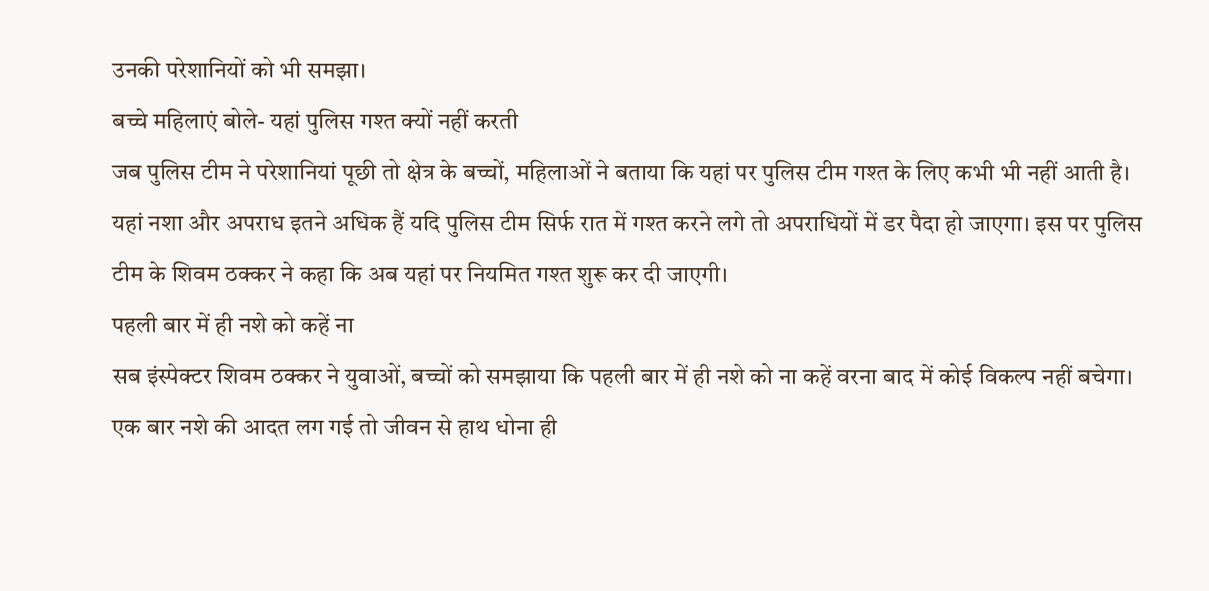उनकी परेशानियों को भी समझा।
बच्चे महिलाएं बोले- यहां पुलिस गश्त क्यों नहीं करती
जब पुलिस टीम ने परेशानियां पूछी तो क्षेत्र के बच्चों, महिलाओं ने बताया कि यहां पर पुलिस टीम गश्त के लिए कभी भी नहीं आती है। यहां नशा और अपराध इतने अधिक हैं यदि पुलिस टीम सिर्फ रात में गश्त करने लगे तो अपराधियों में डर पैदा हो जाएगा। इस पर पुलिस टीम के शिवम ठक्कर ने कहा कि अब यहां पर नियमित गश्त शुरू कर दी जाएगी।
पहली बार में ही नशे को कहें ना
सब इंस्पेक्टर शिवम ठक्कर ने युवाओं, बच्चों को समझाया कि पहली बार में ही नशे को ना कहें वरना बाद में कोई विकल्प नहीं बचेगा। एक बार नशे की आदत लग गई तो जीवन से हाथ धोना ही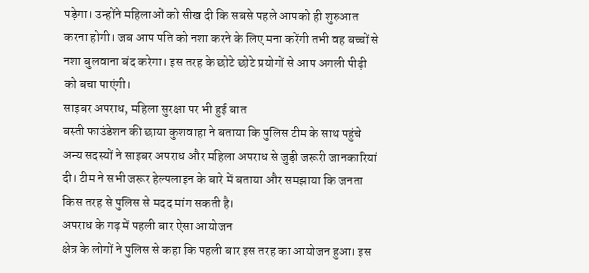पड़ेगा। उन्होंने महिलाओं को सीख दी कि सबसे पहले आपको ही शुरुआत करना होगी। जब आप पति को नशा करने के लिए मना करेंगी तभी वह बच्चों से नशा बुलवाना बंद करेगा। इस तरह के छोटे छोटे प्रयोगों से आप अगली पीढ़ी को बचा पाएंगी।
साइबर अपराध, महिला सुरक्षा पर भी हुई बात
बस्ती फाउंडेशन की छाया कुशवाहा ने बताया कि पुलिस टीम के साथ पहुंचे अन्य सदस्यों ने साइबर अपराध और महिला अपराध से जुड़ी जरूरी जानकारियां दी। टीम ने सभी जरूर हेल्पलाइन के बारे में बताया और समझाया कि जनता किस तरह से पुलिस से मदद मांग सकती है।
अपराध के गढ़ में पहली बार ऐसा आयोजन
क्षेत्र के लोगों ने पुलिस से कहा कि पहली बार इस तरह का आयोजन हुआ। इस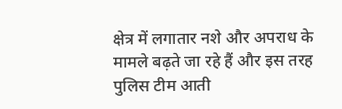क्षेत्र में लगातार नशे और अपराध के मामले बढ़ते जा रहे हैं और इस तरह पुलिस टीम आती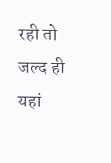रही तो जल्द ही यहां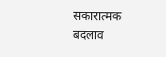सकारात्मक बदलाव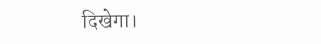दिखेगा।